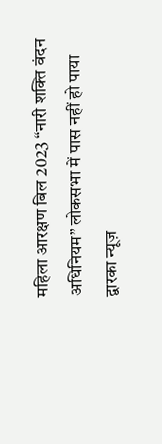महिला आरक्षण बिल 2023 “नारी शक्ति वंदन अधिनियम” लोकसभा में पास नहीं हो पाया
द्वारका न्यूज़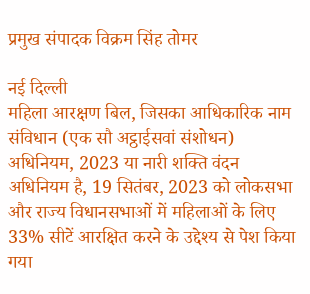प्रमुख संपादक विक्रम सिंह तोमर

नई दिल्ली
महिला आरक्षण बिल, जिसका आधिकारिक नाम संविधान (एक सौ अट्ठाईसवां संशोधन) अधिनियम, 2023 या नारी शक्ति वंदन अधिनियम है, 19 सितंबर, 2023 को लोकसभा और राज्य विधानसभाओं में महिलाओं के लिए 33% सीटें आरक्षित करने के उद्देश्य से पेश किया गया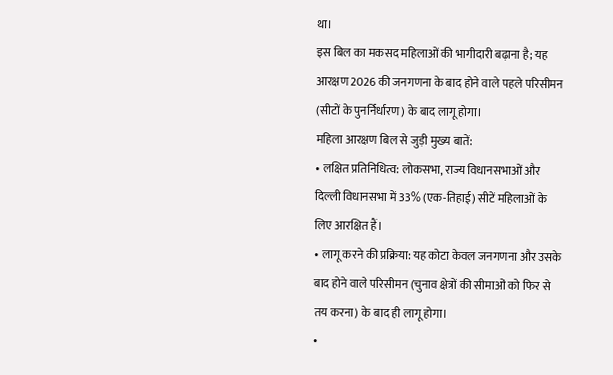था।
इस बिल का मकसद महिलाओं की भागीदारी बढ़ाना है; यह आरक्षण 2026 की जनगणना के बाद होने वाले पहले परिसीमन (सीटों के पुनर्निर्धारण) के बाद लागू होगा।
महिला आरक्षण बिल से जुड़ी मुख्य बातें:
• लक्षित प्रतिनिधित्व: लोकसभा, राज्य विधानसभाओं और दिल्ली विधानसभा में 33% (एक-तिहाई) सीटें महिलाओं के लिए आरक्षित हैं।
• लागू करने की प्रक्रिया: यह कोटा केवल जनगणना और उसके बाद होने वाले परिसीमन (चुनाव क्षेत्रों की सीमाओं को फिर से तय करना) के बाद ही लागू होगा।
•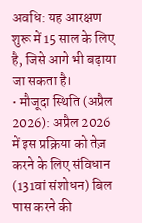अवधि: यह आरक्षण शुरू में 15 साल के लिए है, जिसे आगे भी बढ़ाया जा सकता है।
• मौजूदा स्थिति (अप्रैल 2026): अप्रैल 2026 में इस प्रक्रिया को तेज़ करने के लिए संविधान (131वां संशोधन) बिल पास करने की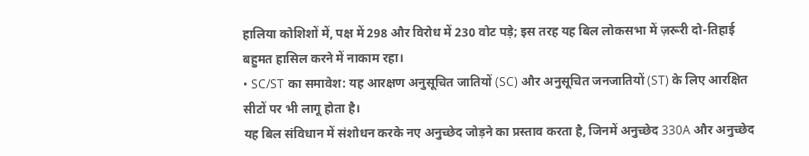हालिया कोशिशों में, पक्ष में 298 और विरोध में 230 वोट पड़े; इस तरह यह बिल लोकसभा में ज़रूरी दो-तिहाई बहुमत हासिल करने में नाकाम रहा।
• SC/ST का समावेश: यह आरक्षण अनुसूचित जातियों (SC) और अनुसूचित जनजातियों (ST) के लिए आरक्षित सीटों पर भी लागू होता है।
यह बिल संविधान में संशोधन करके नए अनुच्छेद जोड़ने का प्रस्ताव करता है, जिनमें अनुच्छेद 330A और अनुच्छेद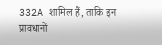332A शामिल हैं, ताकि इन प्रावधानों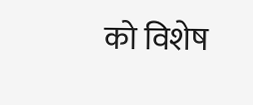को विशेष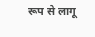रूप से लागू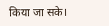किया जा सके।